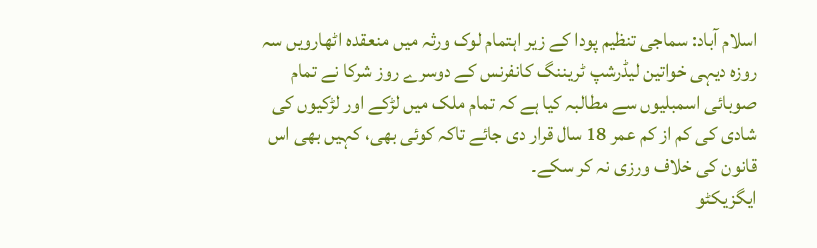اسلام آباد: سماجی تنظیم پودا کے زیر اہتمام لوک ورثہ میں منعقدہ اٹھارویں سہ روزہ دیہی خواتین لیڈرشپ ٹریننگ کانفرنس کے دوسرے روز شرکا نے تمام صوبائی اسمبلیوں سے مطالبہ کیا ہے کہ تمام ملک میں لڑکے اور لڑکیوں کی شادی کی کم از کم عمر 18 سال قرار دی جائے تاکہ کوئی بھی، کہیں بھی اس قانون کی خلاف ورزی نہ کر سکے۔
ایگزیکٹو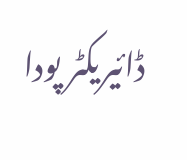ڈائیریکٹر پودا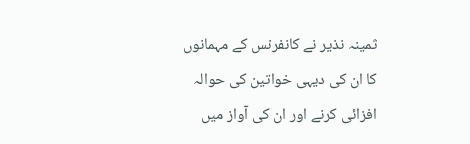ثمینہ نذیر نے کانفرنس کے مہمانوں کا ان کی دیہی خواتین کی حوالہ افزائی کرنے اور ان کی آواز میں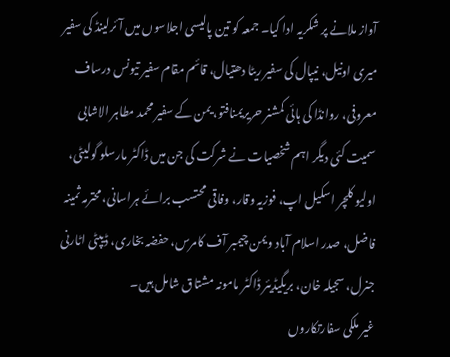آواز ملانے پر شکریہ ادا کیا۔ جمعہ کو تین پالیسی اجلاسوں میں آئرلینڈ کی سفیر میری اونیل، نیپال کی سفیر ریٹا دھتیال، قائم مقام سفیر تیونس درساف معروفی، روانڈا کی ہائی کمشنر حریریمنافتو، یمن کے سفیر محمد مطاہر الاشابی سمیت کئی دیگر اہم شخصیات نے شرکت کی جن میں ڈاکٹر مارسلو گولیٹی، اولیو کلچر اسکیل اپ، فوزیہ وقار، وفاقی محتسب برائے ہراسانی، محترمہ ثمینہ فاضل، صدر اسلام آباد ویمن چیمبر آف کامرس، حفضہ بخاری، ڈیپٹی اٹارنی جنرل، سجیلہ خان، بریگیڈیئر ڈاکٹر مامونہ مشتاق شامل ہیں۔
غیر ملکی سفارتکاروں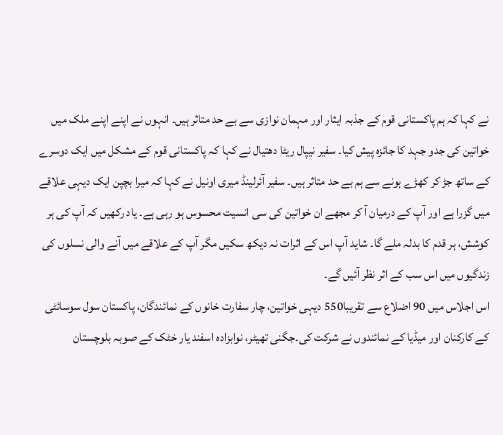نے کہا کہ ہم پاکستانی قوم کے جذبہ ایثار اور مہمان نوازی سے بے حد متاثر ہیں۔ انہوں نے اپنے اپنے ملک میں خواتین کی جدو جہد کا جائزہ پیش کیا۔ سفیر نیپال ریٹا دھتیال نے کہا کہ پاکستانی قوم کے مشکل میں ایک دوسرے کے ساتھ جڑ کر کھڑے ہونے سے ہم بے حد متاثر ہیں۔ سفیر آئرلینڈ میری اونیل نے کہا کہ میرا بچپن ایک دیہی علاقے میں گزرا ہے اور آپ کے درمیان آ کر مجھے ان خواتین کی سی انسیت محسوس ہو رہی ہے۔ یاد رکھیں کہ آپ کی ہر کوشش، ہر قدم کا بدلہ ملے گا۔ شاید آپ اس کے اثرات نہ دیکھ سکیں مگر آپ کے علاقے میں آنے والی نسلوں کی زندگیوں میں اس سب کے اثر نظر آئیں گے۔
اس اجلاس میں 90 اضلاع سے تقریبا550 دیہی خواتین، چار سفارت خانوں کے نمائندگان، پاکستان سول سوسائٹی کے کارکنان اور میڈیا کے نمائندوں نے شرکت کی۔جگنی تھیٹر، نوابزادہ اسفند یار خٹک کے صوبہ بلوچستان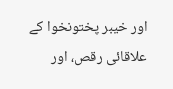اور خیبر پختونخوا کے علاقائی رقص، اور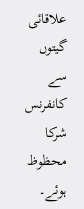علاقائی گیتوں سے کانفرنس شرکا محظوظ ہوئے۔